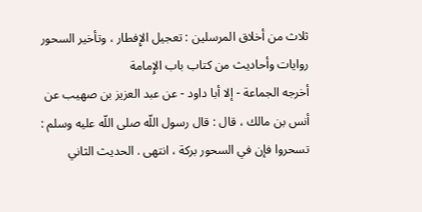ثلاث من أخلاق المرسلين : تعجيل الإِفطار ، وتأخير السحور
روايات وأحاديث من كتاب باب الإِمامة
أخرجه الجماعة - إلا أبا داود - عن عبد العزيز بن صهيب عن أنس بن مالك ، قال : قال رسول اللّه صلى اللّه عليه وسلم : تسحروا فإن في السحور بركة ، انتهى . الحديث الثاني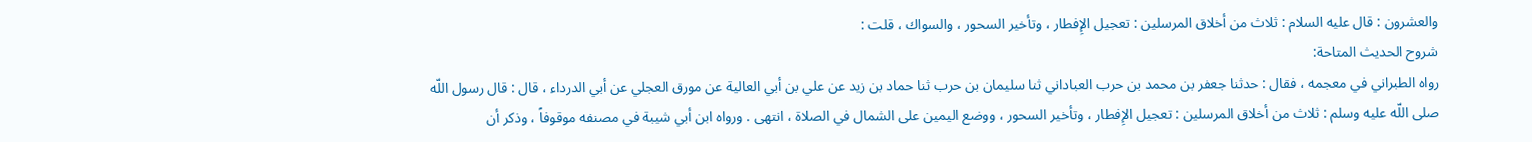والعشرون : قال عليه السلام : ثلاث من أخلاق المرسلين : تعجيل الإِفطار ، وتأخير السحور ، والسواك ، قلت :
شروح الحديث المتاحة:
رواه الطبراني في معجمه ، فقال : حدثنا جعفر بن محمد بن حرب العباداني ثنا سليمان بن حرب ثنا حماد بن زيد عن علي بن أبي العالية عن مورق العجلي عن أبي الدرداء ، قال : قال رسول اللّه صلى اللّه عليه وسلم : ثلاث من أخلاق المرسلين : تعجيل الإِفطار ، وتأخير السحور ، ووضع اليمين على الشمال في الصلاة ، انتهى . ورواه ابن أبي شيبة في مصنفه موقوفاً ، وذكر أن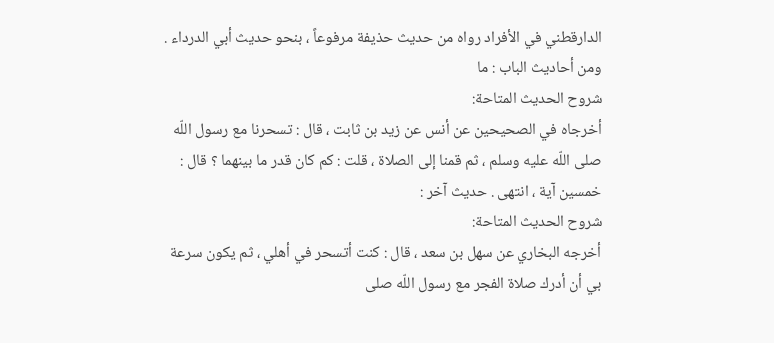الدارقطني في الأفراد رواه من حديث حذيفة مرفوعاً ، بنحو حديث أبي الدرداء . ومن أحاديث الباب : ما
شروح الحديث المتاحة:
أخرجاه في الصحيحين عن أنس عن زيد بن ثابت ، قال : تسحرنا مع رسول اللّه صلى اللّه عليه وسلم ، ثم قمنا إلى الصلاة ، قلت : كم كان قدر ما بينهما ؟ قال : خمسين آية ، انتهى . حديث آخر :
شروح الحديث المتاحة:
أخرجه البخاري عن سهل بن سعد ، قال : كنت أتسحر في أهلي ، ثم يكون سرعة بي أن أدرك صلاة الفجر مع رسول اللّه صلى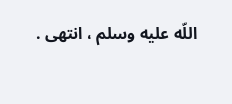اللّه عليه وسلم ، انتهى .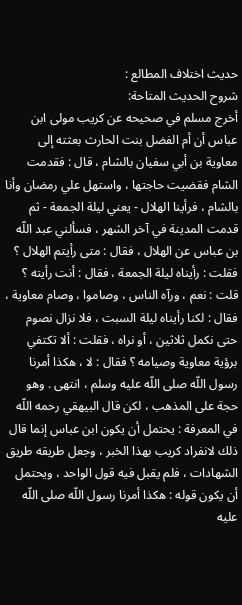حديث اختلاف المطالع :
شروح الحديث المتاحة:
أخرج مسلم في صحيحه عن كريب مولى ابن عباس أن أم الفضل بنت الحارث بعثته إلى معاوية بن أبي سفيان بالشام ، قال : فقدمت الشام فقضيت حاجتها ، واستهل علي رمضان وأنا بالشام ، فرأينا الهلال - يعني ليلة الجمعة - ثم قدمت المدينة في آخر الشهر ، فسألني عبد اللّه بن عباس عن الهلال ، فقال : متى رأيتم الهلال ؟ فقلت : رأيناه ليلة الجمعة ، فقال : أنت رأيته ؟ قلت : نعم ، ورآه الناس ، وصاموا ، وصام معاوية ، فقال : لكنا رأيناه ليلة السبت ، فلا نزال نصوم حتى نكمل ثلاثين ، أو نراه ، فقلت : ألا تكتفي برؤية معاوية وصيامه ؟ فقال : لا ، هكذا أمرنا رسول اللّه صلى اللّه عليه وسلم ، انتهى . وهو حجة على المذهب ، لكن قال البيهقي رحمه اللّه في المعرفة : يحتمل أن يكون ابن عباس إنما قال ذلك لانفراد كريب بهذا الخبر ، وجعل طريقه طريق الشهادات ، فلم يقبل فيه قول الواحد ، ويحتمل أن يكون قوله : هكذا أمرنا رسول اللّه صلى اللّه عليه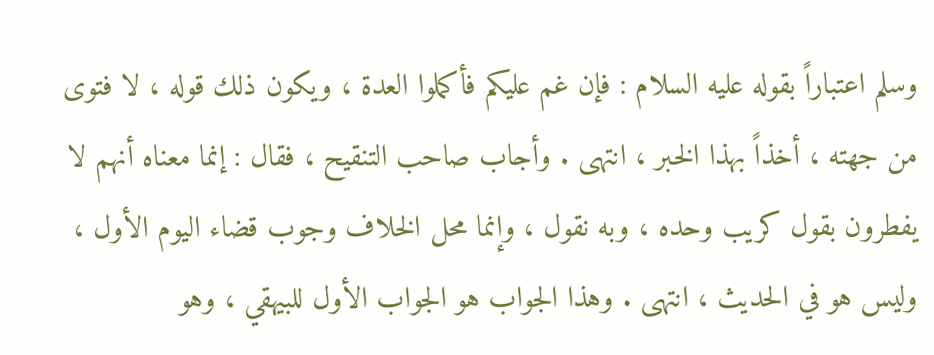وسلم اعتباراً بقوله عليه السلام : فإن غم عليكم فأكملوا العدة ، ويكون ذلك قوله ، لا فتوى من جهته ، أخذاً بهذا الخبر ، انتهى . وأجاب صاحب التنقيح ، فقال : إنما معناه أنهم لا يفطرون بقول كريب وحده ، وبه نقول ، وإنما محل الخلاف وجوب قضاء اليوم الأول ، وليس هو في الحديث ، انتهى . وهذا الجواب هو الجواب الأول للبيهقي ، وهو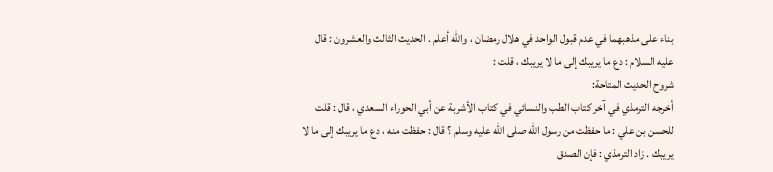بناء على مذهبهما في عدم قبول الواحد في هلال رمضان ، واللّه أعلم . الحديث الثالث والعشرون : قال عليه السلام : دع ما يريبك إلى ما لا يريبك ، قلت :
شروح الحديث المتاحة:
أخرجه الترمذي في آخر كتاب الطب والنسائي في كتاب الأشربة عن أبي الحوراء السعدي ، قال : قلت للحسن بن علي : ما حفظت من رسول الله صلى الله عليه وسلم ؟ قال : حفظت منه ، دع ما يريبك إلى ما لا يريبك . زاد الترمذي : فإن الصدق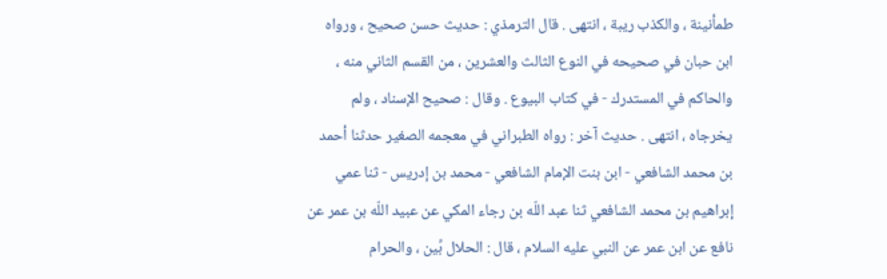طمأنينة ، والكذب ريبة ، انتهى . قال الترمذي : حديث حسن صحيح ، ورواه ابن حبان في صحيحه في النوع الثالث والعشرين ، من القسم الثاني منه ، والحاكم في المستدرك - في كتاب البيوع . وقال : صحيح الإسناد ، ولم يخرجاه ، انتهى . حديث آخر : رواه الطبراني في معجمه الصغير حدثنا أحمد بن محمد الشافعي - ابن بنت الإمام الشافعي - محمد بن إدريس - ثنا عمي إبراهيم بن محمد الشافعي ثنا عبد اللّه بن رجاء المكي عن عبيد اللّه بن عمر عن نافع عن ابن عمر عن النبي عليه السلام ، قال : الحلال بِّين ، والحرام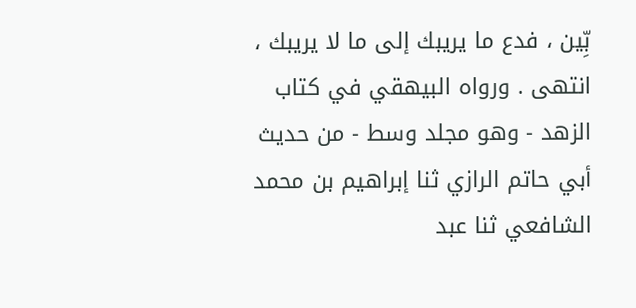بِّين ، فدع ما يريبك إلى ما لا يريبك ، انتهى . ورواه البيهقي في كتاب الزهد - وهو مجلد وسط - من حديث أبي حاتم الرازي ثنا إبراهيم بن محمد الشافعي ثنا عبد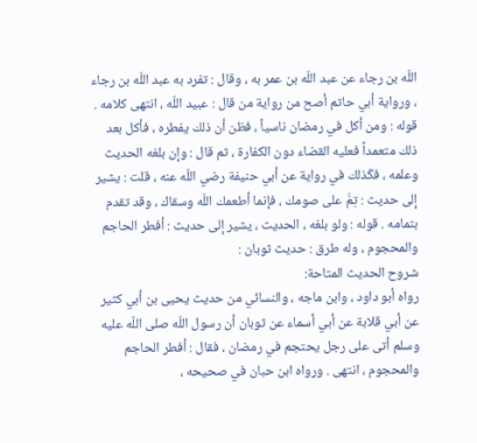اللّه بن رجاء عن عبد اللّه بن عمر به ، وقال : تفرد به عبد اللّه بن رجاء ، ورواية أبي حاتم أصح من رواية من قال : عبيد اللّه ، انتهى كلامه . قوله : ومن أكل في رمضان ناسياً ، فظن أن ذلك يفطره ، فأكل بعد ذلك متعمداً فعليه القضاء دون الكفارة ، ثم قال : وإن بلغه الحديث وعلمه ، فكَذلك في رواية عن أبي حنيفة رضي اللّه عنه ، قلت : يشير إلى حديث : تِمَّ على صومك ، فإنما أطعمك اللّه وسقاك ، وقد تقدم بتمامه . قوله : ولو بلغه ، الحديث ، يشير إلى حديث : أفطر الحاجم والمحجوم ، وله طرق : حديث ثوبان :
شروح الحديث المتاحة:
رواه أبو داود ، وابن ماجه ، والنسائي من حديث يحيى بن أبي كثير عن أبي قلابة عن أبي أسماء عن ثوبان أن رسول اللّه صلى اللّه عليه وسلم أتى على رجل يحتجم في رمضان ، فقال : أفطر الحاجم والمحجوم ، انتهى . ورواه ابن حبان في صحيحه ،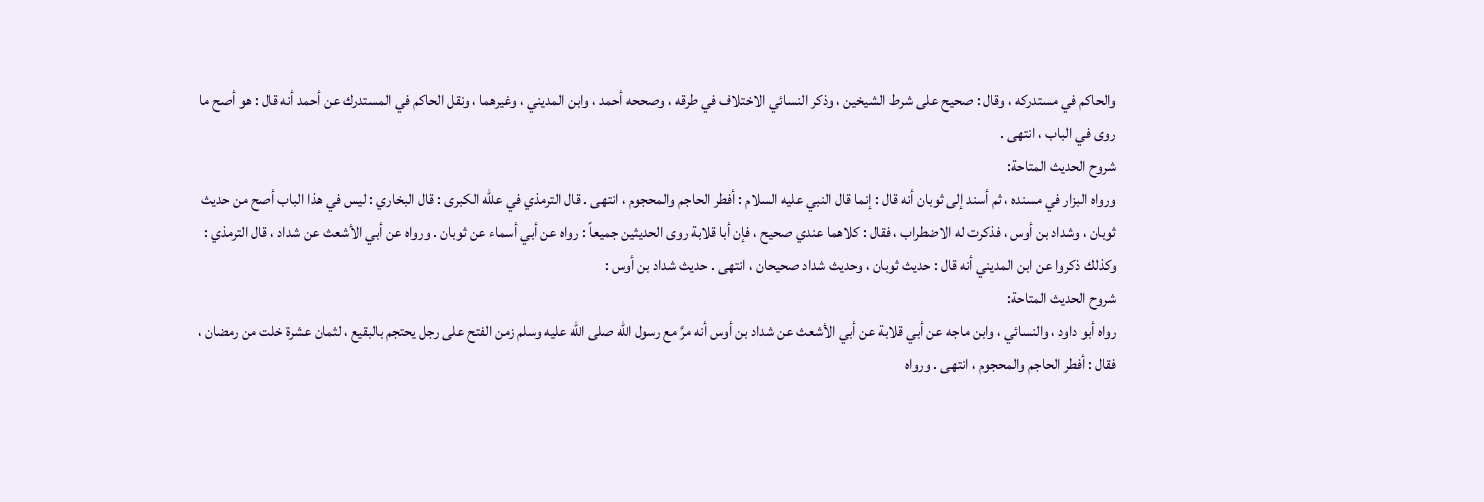والحاكم في مستدركه ، وقال : صحيح على شرط الشيخين ، وذكر النسائي الاختلاف في طرقه ، وصححه أحمد ، وابن المديني ، وغيرهما ، ونقل الحاكم في المستدرك عن أحمد أنه قال : هو أصح ما روى في الباب ، انتهى .
شروح الحديث المتاحة:
ورواه البزار في مسنده ، ثم أسند إلى ثوبان أنه قال : إنما قال النبي عليه السلام : أفطر الحاجم والمحجوم ، انتهى . قال الترمذي في عللّه الكبرى : قال البخاري : ليس في هذا الباب أصح من حديث ثوبان ، وشداد بن أوس ، فذكرت له الاضطراب ، فقال : كلاهما عندي صحيح ، فإن أبا قلابة روى الحديثين جميعاً : رواه عن أبي أسماء عن ثوبان . ورواه عن أبي الأشعث عن شداد ، قال الترمذي : وكذلك ذكروا عن ابن المديني أنه قال : حديث ثوبان ، وحديث شداد صحيحان ، انتهى . حديث شداد بن أوس :
شروح الحديث المتاحة:
رواه أبو داود ، والنسائي ، وابن ماجه عن أبي قلابة عن أبي الأشعث عن شداد بن أوس أنه مرَّ مع رسول اللّه صلى اللّه عليه وسلم زمن الفتح على رجل يحتجم بالبقيع ، لثمان عشرة خلت من رمضان ، فقال : أفطر الحاجم والمحجوم ، انتهى . ورواه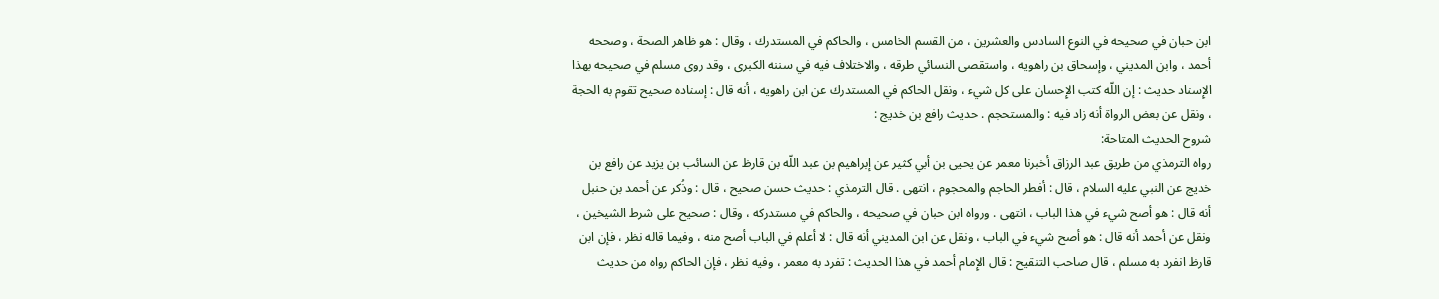ابن حبان في صحيحه في النوع السادس والعشرين ، من القسم الخامس ، والحاكم في المستدرك ، وقال : هو ظاهر الصحة ، وصححه أحمد ، وابن المديني ، وإسحاق بن راهويه ، واستقصى النسائي طرقه ، والاختلاف فيه في سننه الكبرى ، وقد روى مسلم في صحيحه بهذا الإِسناد حديث : إن اللّه كتب الإِحسان على كل شيء ، ونقل الحاكم في المستدرك عن ابن راهويه ، أنه قال : إسناده صحيح تقوم به الحجة ، ونقل عن بعض الرواة أنه زاد فيه : والمستحجم . حديث رافع بن خديج :
شروح الحديث المتاحة:
رواه الترمذي من طريق عبد الرزاق أخبرنا معمر عن يحيى بن أبي كثير عن إبراهيم بن عبد اللّه بن قارظ عن السائب بن يزيد عن رافع بن خديج عن النبي عليه السلام ، قال : أفطر الحاجم والمحجوم ، انتهى . قال الترمذي : حديث حسن صحيح ، قال : وذُكر عن أحمد بن حنبل أنه قال : هو أصح شيء في هذا الباب ، انتهى . ورواه ابن حبان في صحيحه ، والحاكم في مستدركه ، وقال : صحيح على شرط الشيخين ، ونقل عن أحمد أنه قال : هو أصح شيء في الباب ، ونقل عن ابن المديني أنه قال : لا أعلم في الباب أصح منه ، وفيما قاله نظر ، فإن ابن قارظ انفرد به مسلم ، قال صاحب التنقيح : قال الإِمام أحمد في هذا الحديث : تفرد به معمر ، وفيه نظر ، فإن الحاكم رواه من حديث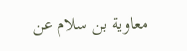معاوية بن سلام عن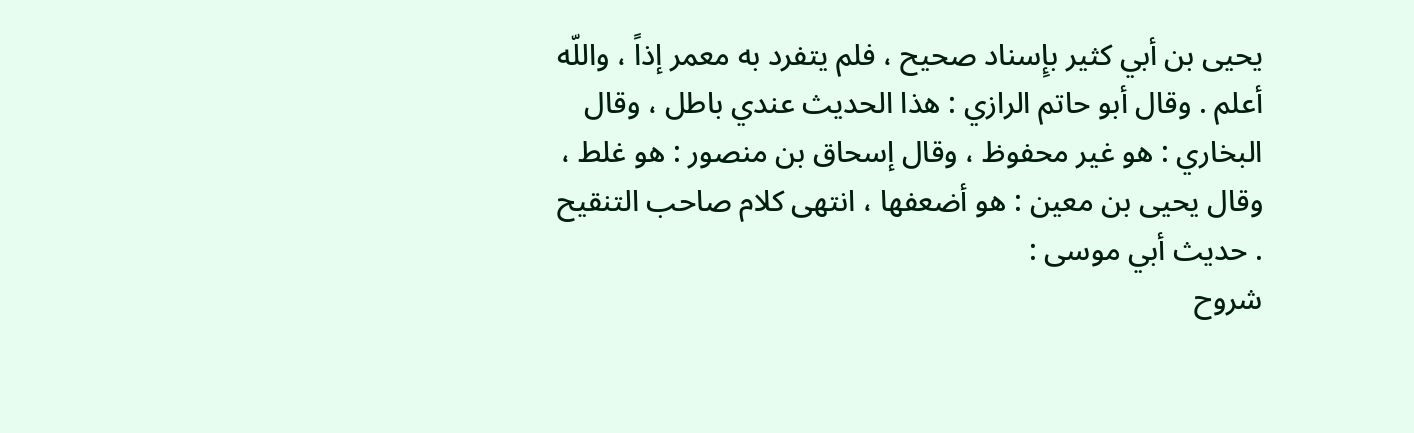يحيى بن أبي كثير بإِسناد صحيح ، فلم يتفرد به معمر إذاً ، واللّه أعلم . وقال أبو حاتم الرازي : هذا الحديث عندي باطل ، وقال البخاري : هو غير محفوظ ، وقال إسحاق بن منصور : هو غلط ، وقال يحيى بن معين : هو أضعفها ، انتهى كلام صاحب التنقيح . حديث أبي موسى :
شروح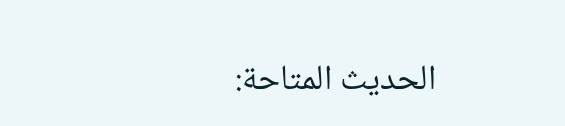الحديث المتاحة: